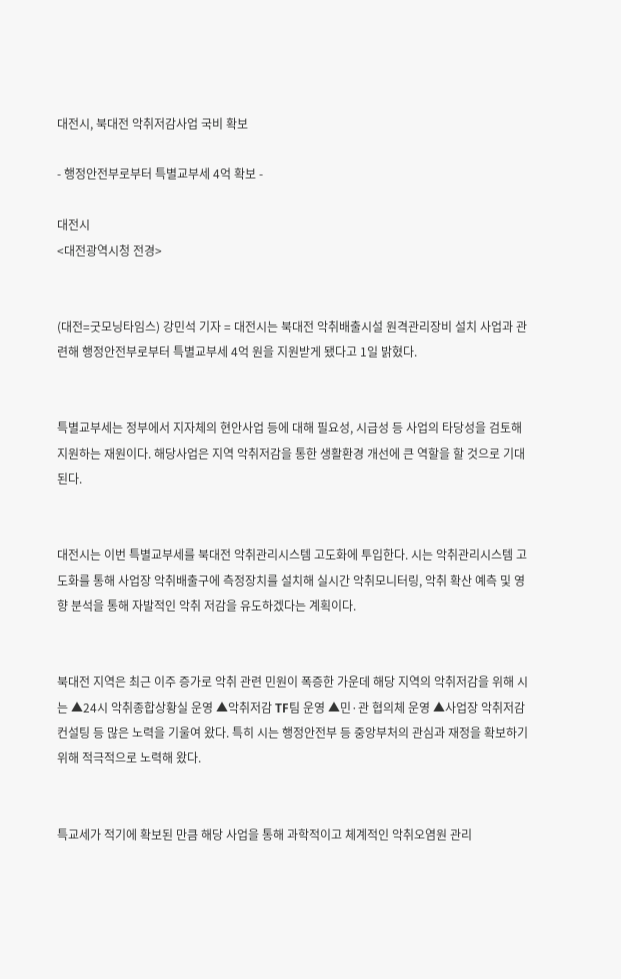대전시, 북대전 악취저감사업 국비 확보

- 행정안전부로부터 특별교부세 4억 확보 -

대전시
<대전광역시청 전경>


(대전=굿모닝타임스) 강민석 기자 = 대전시는 북대전 악취배출시설 원격관리장비 설치 사업과 관련해 행정안전부로부터 특별교부세 4억 원을 지원받게 됐다고 1일 밝혔다.


특별교부세는 정부에서 지자체의 현안사업 등에 대해 필요성, 시급성 등 사업의 타당성을 검토해 지원하는 재원이다. 해당사업은 지역 악취저감을 통한 생활환경 개선에 큰 역할을 할 것으로 기대된다.


대전시는 이번 특별교부세를 북대전 악취관리시스템 고도화에 투입한다. 시는 악취관리시스템 고도화를 통해 사업장 악취배출구에 측정장치를 설치해 실시간 악취모니터링, 악취 확산 예측 및 영향 분석을 통해 자발적인 악취 저감을 유도하겠다는 계획이다.


북대전 지역은 최근 이주 증가로 악취 관련 민원이 폭증한 가운데 해당 지역의 악취저감을 위해 시는 ▲24시 악취종합상황실 운영 ▲악취저감 TF팀 운영 ▲민·관 협의체 운영 ▲사업장 악취저감 컨설팅 등 많은 노력을 기울여 왔다. 특히 시는 행정안전부 등 중앙부처의 관심과 재정을 확보하기 위해 적극적으로 노력해 왔다.


특교세가 적기에 확보된 만큼 해당 사업을 통해 과학적이고 체계적인 악취오염원 관리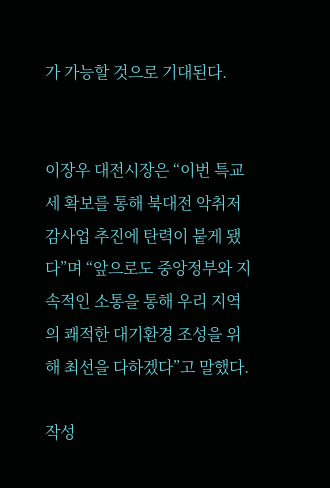가 가능할 것으로 기대된다.


이장우 대전시장은 “이번 특교세 확보를 통해 북대전 악취저감사업 추진에 탄력이 붙게 됐다”며 “앞으로도 중앙정부와 지속적인 소통을 통해 우리 지역의 쾌적한 대기환경 조성을 위해 최선을 다하겠다”고 말했다.

작성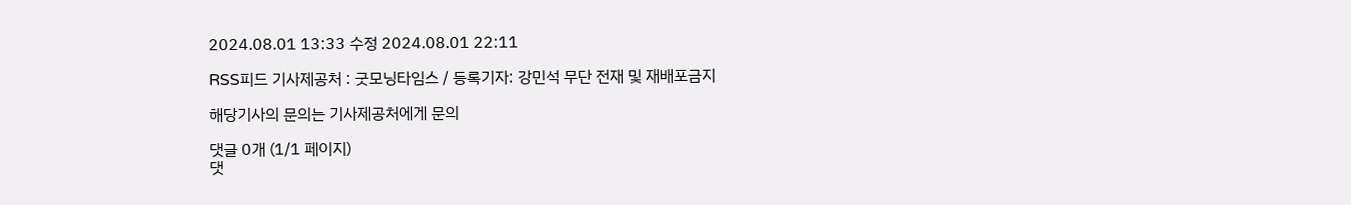2024.08.01 13:33 수정 2024.08.01 22:11

RSS피드 기사제공처 : 굿모닝타임스 / 등록기자: 강민석 무단 전재 및 재배포금지

해당기사의 문의는 기사제공처에게 문의

댓글 0개 (1/1 페이지)
댓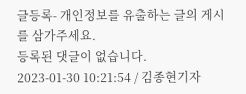글등록- 개인정보를 유출하는 글의 게시를 삼가주세요.
등록된 댓글이 없습니다.
2023-01-30 10:21:54 / 김종현기자